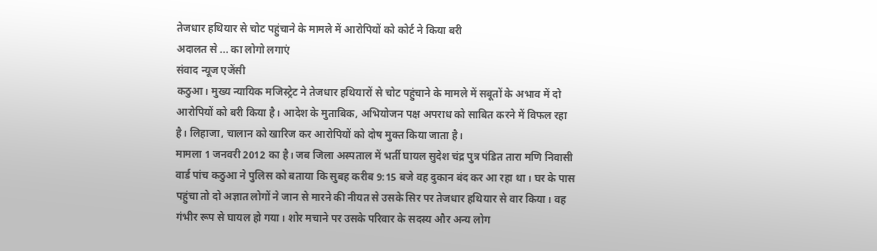तेजधार हथियार से चोट पहुंचाने के मामले में आरोपियों को कोर्ट ने किया बरी
अदालत से ... का लोगो लगाएं
संवाद न्यूज एजेंसी
कठुआ। मुख्य न्यायिक मजिस्ट्रेट ने तेजधार हथियारों से चोट पहुंचाने के मामले में सबूतों के अभाव में दो आरोपियों को बरी किया है। आदेश के मुताबिक, अभियोजन पक्ष अपराध को साबित करने में विफल रहा है। लिहाजा, चालान को खारिज कर आरोपियों को दोष मुक्त किया जाता है।
मामला 1 जनवरी 2012 का है। जब जिला अस्पताल में भर्ती घायल सुदेश चंद्र पुत्र पंडित तारा मणि निवासी वार्ड पांच कठुआ ने पुलिस को बताया कि सुबह करीब 9:15 बजे वह दुकान बंद कर आ रहा था। घर के पास पहुंचा तो दो अज्ञात लोगों ने जान से मारने की नीयत से उसके सिर पर तेजधार हथियार से वार किया। वह गंभीर रूप से घायल हो गया। शोर मचाने पर उसके परिवार के सदस्य और अन्य लोग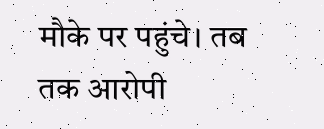मौके पर पहुंचे। तब तक आरोपी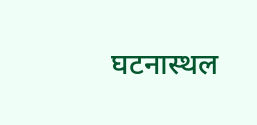घटनास्थल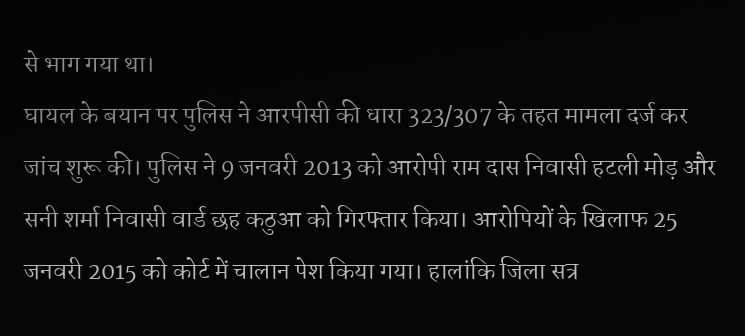से भाग गया था।
घायल के बयान पर पुलिस ने आरपीसी की धारा 323/307 के तहत मामला दर्ज कर जांच शुरू की। पुलिस ने 9 जनवरी 2013 को आरोपी राम दास निवासी हटली मोड़ और सनी शर्मा निवासी वार्ड छह कठुआ को गिरफ्तार किया। आरोपियों के खिलाफ 25 जनवरी 2015 को कोर्ट में चालान पेश किया गया। हालांकि जिला सत्र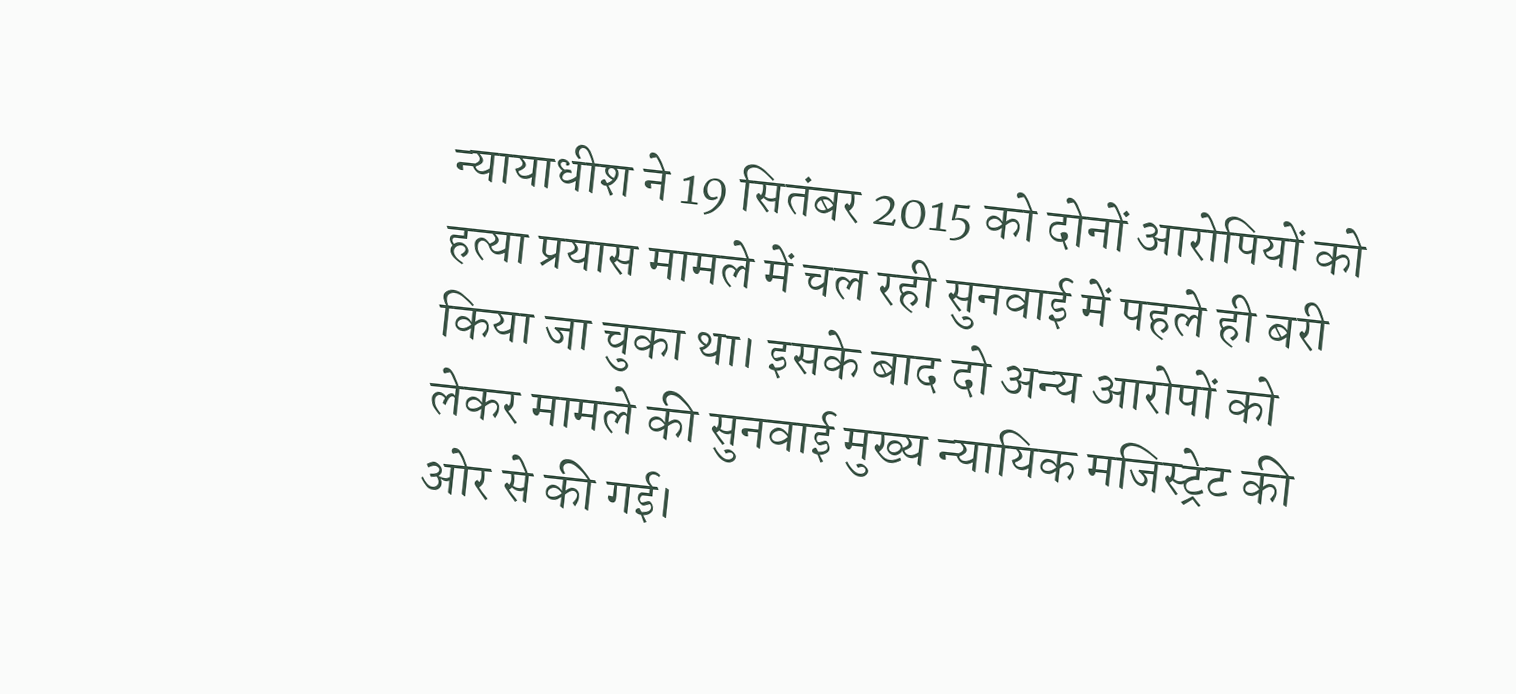न्यायाधीश ने 19 सितंबर 2015 को दोनों आरोपियों को हत्या प्रयास मामले में चल रही सुनवाई में पहले ही बरी किया जा चुका था। इसके बाद दो अन्य आरोपों को लेकर मामले की सुनवाई मुख्य न्यायिक मजिस्ट्रेट की ओर से की गई।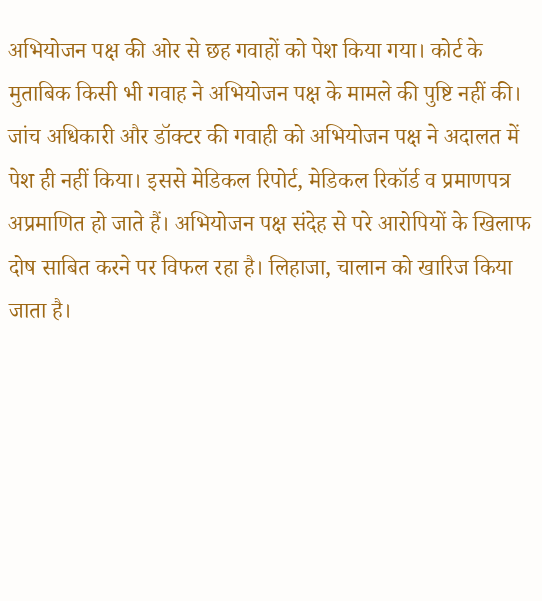अभियोजन पक्ष की ओर से छह गवाहों को पेश किया गया। कोर्ट के मुताबिक किसी भी गवाह ने अभियोजन पक्ष के मामले की पुष्टि नहीं की। जांच अधिकारी और डॉक्टर की गवाही को अभियोजन पक्ष ने अदालत में पेश ही नहीं किया। इससे मेडिकल रिपोर्ट, मेडिकल रिकॉर्ड व प्रमाणपत्र अप्रमाणित हो जाते हैं। अभियोजन पक्ष संदेह से परे आरोपियों के खिलाफ दोष साबित करने पर विफल रहा है। लिहाजा, चालान को खारिज किया जाता है।